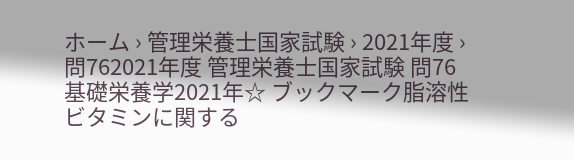ホーム › 管理栄養士国家試験 › 2021年度 › 問762021年度 管理栄養士国家試験 問76基礎栄養学2021年☆ ブックマーク脂溶性ビタミンに関する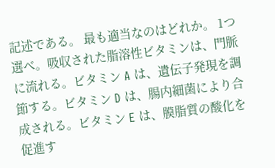記述である。 最も適当なのはどれか。 1つ選べ。吸収された脂溶性ビタミンは、門脈に流れる。ビタミン A は、遺伝子発現を調節する。ビタミン D は、腸内細菌により合成される。ビタミン E は、膜脂質の酸化を促進す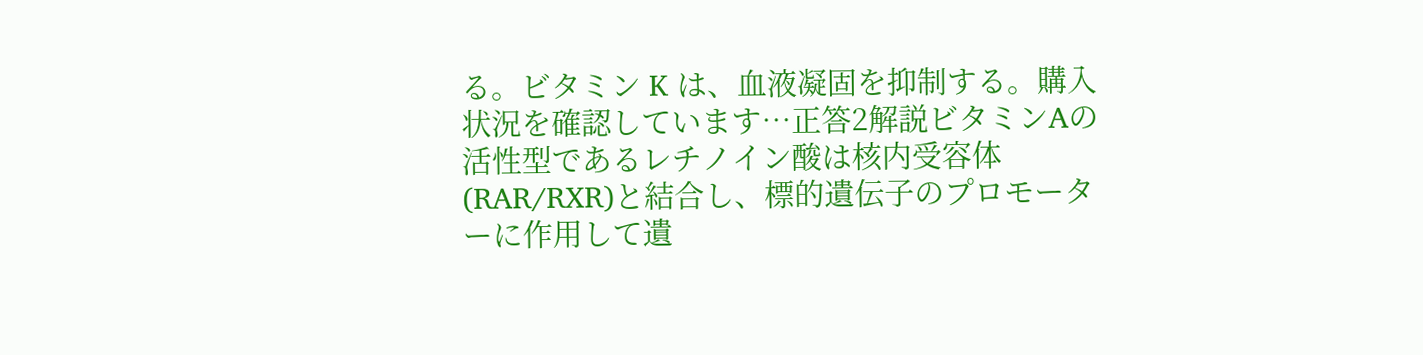る。ビタミン K は、血液凝固を抑制する。購入状況を確認しています…正答2解説ビタミンAの活性型であるレチノイン酸は核内受容体(RAR/RXR)と結合し、標的遺伝子のプロモーターに作用して遺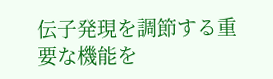伝子発現を調節する重要な機能を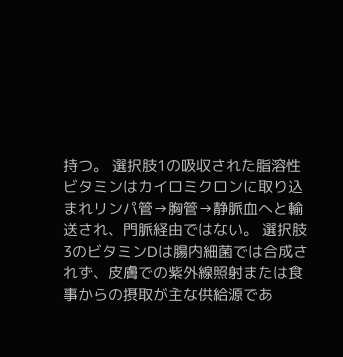持つ。 選択肢1の吸収された脂溶性ビタミンはカイロミクロンに取り込まれリンパ管→胸管→静脈血へと輸送され、門脈経由ではない。 選択肢3のビタミンDは腸内細菌では合成されず、皮膚での紫外線照射または食事からの摂取が主な供給源であ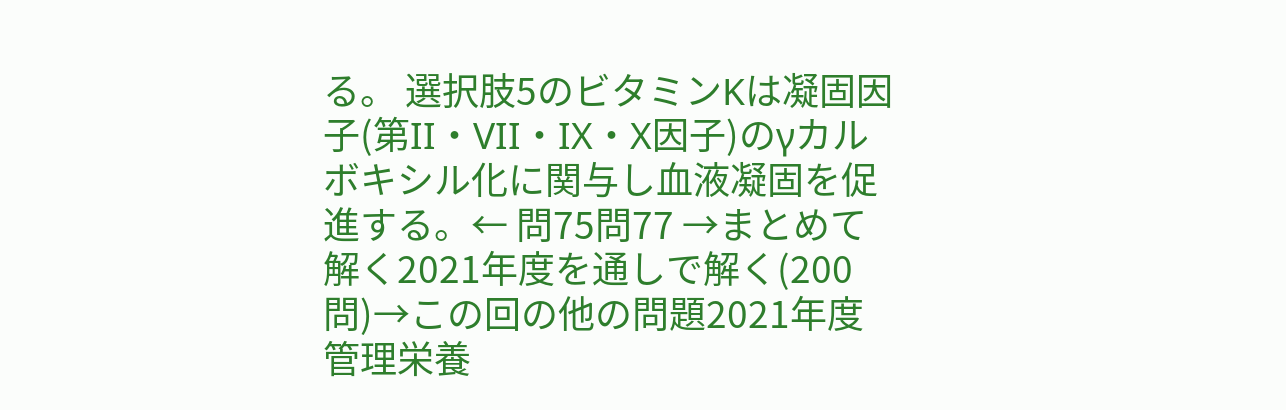る。 選択肢5のビタミンKは凝固因子(第II・VII・IX・X因子)のγカルボキシル化に関与し血液凝固を促進する。← 問75問77 →まとめて解く2021年度を通しで解く(200問)→この回の他の問題2021年度 管理栄養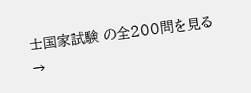士国家試験 の全200問を見る →